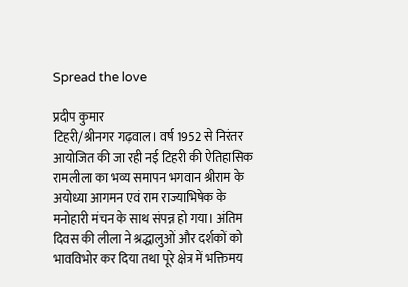Spread the love

प्रदीप कुमार
टिहरी/श्रीनगर गढ़वाल। वर्ष 1952 से निरंतर आयोजित की जा रही नई टिहरी की ऐतिहासिक रामलीला का भव्य समापन भगवान श्रीराम के अयोध्या आगमन एवं राम राज्याभिषेक के मनोहारी मंचन के साथ संपन्न हो गया। अंतिम दिवस की लीला ने श्रद्धालुओं और दर्शकों को भावविभोर कर दिया तथा पूरे क्षेत्र में भक्तिमय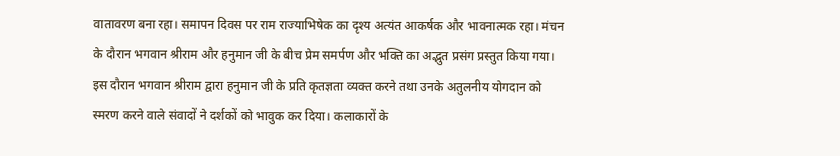वातावरण बना रहा। समापन दिवस पर राम राज्याभिषेक का दृश्य अत्यंत आकर्षक और भावनात्मक रहा। मंचन के दौरान भगवान श्रीराम और हनुमान जी के बीच प्रेम समर्पण और भक्ति का अद्भुत प्रसंग प्रस्तुत किया गया। इस दौरान भगवान श्रीराम द्वारा हनुमान जी के प्रति कृतज्ञता व्यक्त करने तथा उनके अतुलनीय योगदान को स्मरण करने वाले संवादों ने दर्शकों को भावुक कर दिया। कलाकारों के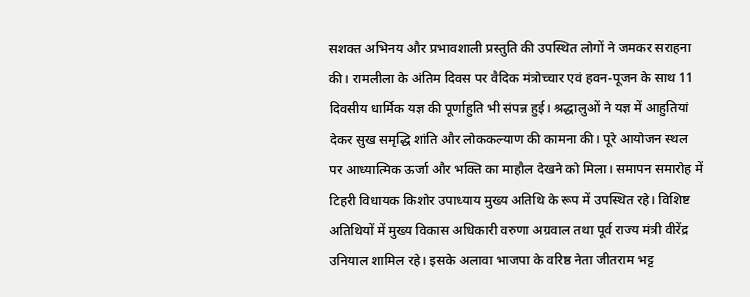सशक्त अभिनय और प्रभावशाली प्रस्तुति की उपस्थित लोगों ने जमकर सराहना की। रामलीला के अंतिम दिवस पर वैदिक मंत्रोच्चार एवं हवन-पूजन के साथ 11 दिवसीय धार्मिक यज्ञ की पूर्णाहुति भी संपन्न हुई। श्रद्धालुओं ने यज्ञ में आहुतियां देकर सुख समृद्धि शांति और लोककल्याण की कामना की। पूरे आयोजन स्थल पर आध्यात्मिक ऊर्जा और भक्ति का माहौल देखने को मिला। समापन समारोह में टिहरी विधायक किशोर उपाध्याय मुख्य अतिथि के रूप में उपस्थित रहे। विशिष्ट अतिथियों में मुख्य विकास अधिकारी वरुणा अग्रवाल तथा पूर्व राज्य मंत्री वीरेंद्र उनियाल शामिल रहे। इसके अलावा भाजपा के वरिष्ठ नेता जीतराम भट्ट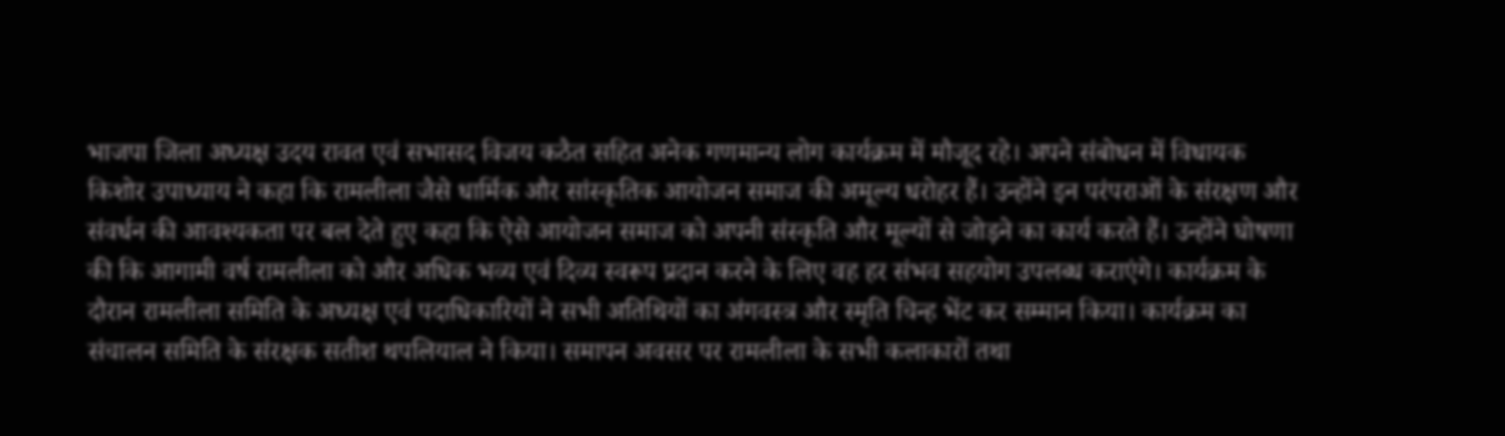भाजपा जिला अध्यक्ष उदय रावत एवं सभासद विजय कठैत सहित अनेक गणमान्य लोग कार्यक्रम में मौजूद रहे। अपने संबोधन में विधायक किशोर उपाध्याय ने कहा कि रामलीला जैसे धार्मिक और सांस्कृतिक आयोजन समाज की अमूल्य धरोहर हैं। उन्होंने इन परंपराओं के संरक्षण और संवर्धन की आवश्यकता पर बल देते हुए कहा कि ऐसे आयोजन समाज को अपनी संस्कृति और मूल्यों से जोड़ने का कार्य करते हैं। उन्होंने घोषणा की कि आगामी वर्ष रामलीला को और अधिक भव्य एवं दिव्य स्वरूप प्रदान करने के लिए वह हर संभव सहयोग उपलब्ध कराएंगे। कार्यक्रम के दौरान रामलीला समिति के अध्यक्ष एवं पदाधिकारियों ने सभी अतिथियों का अंगवस्त्र और स्मृति चिन्ह भेंट कर सम्मान किया। कार्यक्रम का संचालन समिति के संरक्षक सतीश थपलियाल ने किया। समापन अवसर पर रामलीला के सभी कलाकारों तथा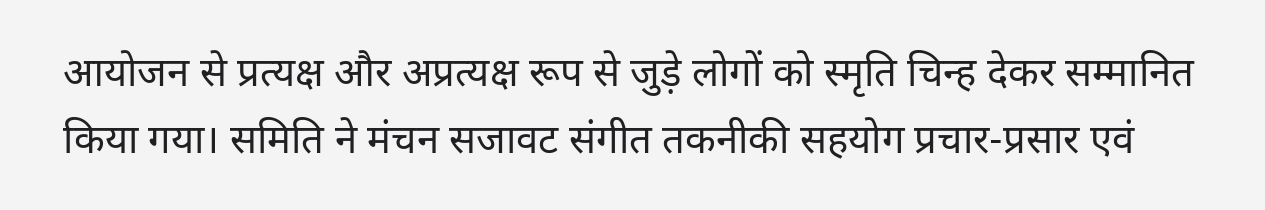आयोजन से प्रत्यक्ष और अप्रत्यक्ष रूप से जुड़े लोगों को स्मृति चिन्ह देकर सम्मानित किया गया। समिति ने मंचन सजावट संगीत तकनीकी सहयोग प्रचार-प्रसार एवं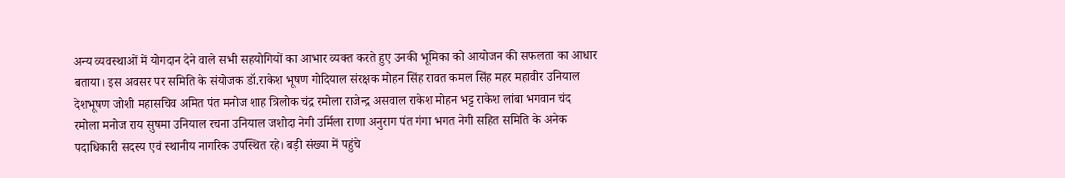अन्य व्यवस्थाओं में योगदान देने वाले सभी सहयोगियों का आभार व्यक्त करते हुए उनकी भूमिका को आयोजन की सफलता का आधार बताया। इस अवसर पर समिति के संयोजक डॉ.राकेश भूषण गोदियाल संरक्षक मोहन सिंह रावत कमल सिंह महर महावीर उनियाल देशभूषण जोशी महासचिव अमित पंत मनोज शाह त्रिलोक चंद्र रमोला राजेन्द्र असवाल राकेश मोहन भट्ट राकेश लांबा भगवान चंद रमोला मनोज राय सुषमा उनियाल रचना उनियाल जशोदा नेगी उर्मिला राणा अनुराग पंत गंगा भगत नेगी सहित समिति के अनेक पदाधिकारी सदस्य एवं स्थानीय नागरिक उपस्थित रहे। बड़ी संख्या में पहुंचे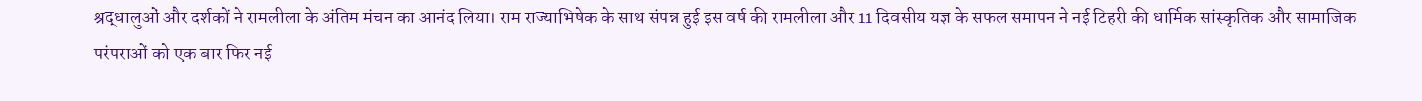श्रद्धालुओं और दर्शकों ने रामलीला के अंतिम मंचन का आनंद लिया। राम राज्याभिषेक के साथ संपन्न हुई इस वर्ष की रामलीला और 11 दिवसीय यज्ञ के सफल समापन ने नई टिहरी की धार्मिक सांस्कृतिक और सामाजिक परंपराओं को एक बार फिर नई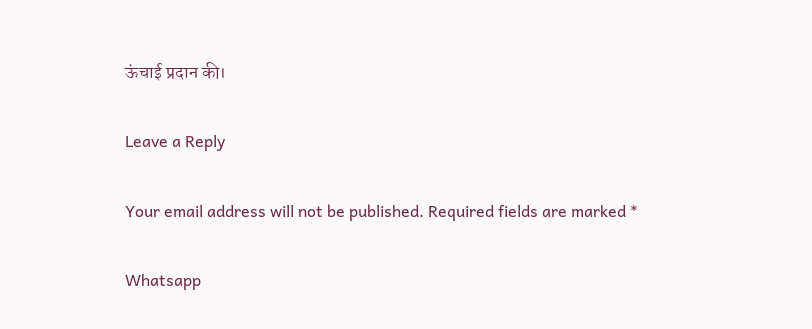ऊंचाई प्रदान की।

Leave a Reply

Your email address will not be published. Required fields are marked *

Whatsapp